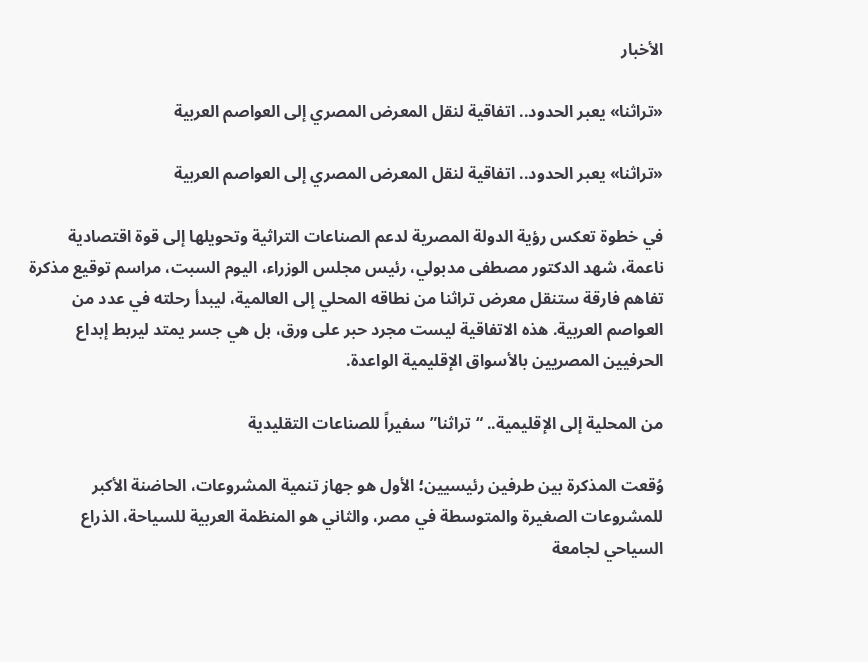الأخبار

«تراثنا» يعبر الحدود.. اتفاقية لنقل المعرض المصري إلى العواصم العربية

«تراثنا» يعبر الحدود.. اتفاقية لنقل المعرض المصري إلى العواصم العربية

في خطوة تعكس رؤية الدولة المصرية لدعم الصناعات التراثية وتحويلها إلى قوة اقتصادية ناعمة، شهد الدكتور مصطفى مدبولي، رئيس مجلس الوزراء، اليوم السبت، مراسم توقيع مذكرة تفاهم فارقة ستنقل معرض تراثنا من نطاقه المحلي إلى العالمية، ليبدأ رحلته في عدد من العواصم العربية. هذه الاتفاقية ليست مجرد حبر على ورق، بل هي جسر يمتد ليربط إبداع الحرفيين المصريين بالأسواق الإقليمية الواعدة.

من المحلية إلى الإقليمية.. “تراثنا” سفيراً للصناعات التقليدية

وُقعت المذكرة بين طرفين رئيسيين؛ الأول هو جهاز تنمية المشروعات، الحاضنة الأكبر للمشروعات الصغيرة والمتوسطة في مصر، والثاني هو المنظمة العربية للسياحة، الذراع السياحي لجامعة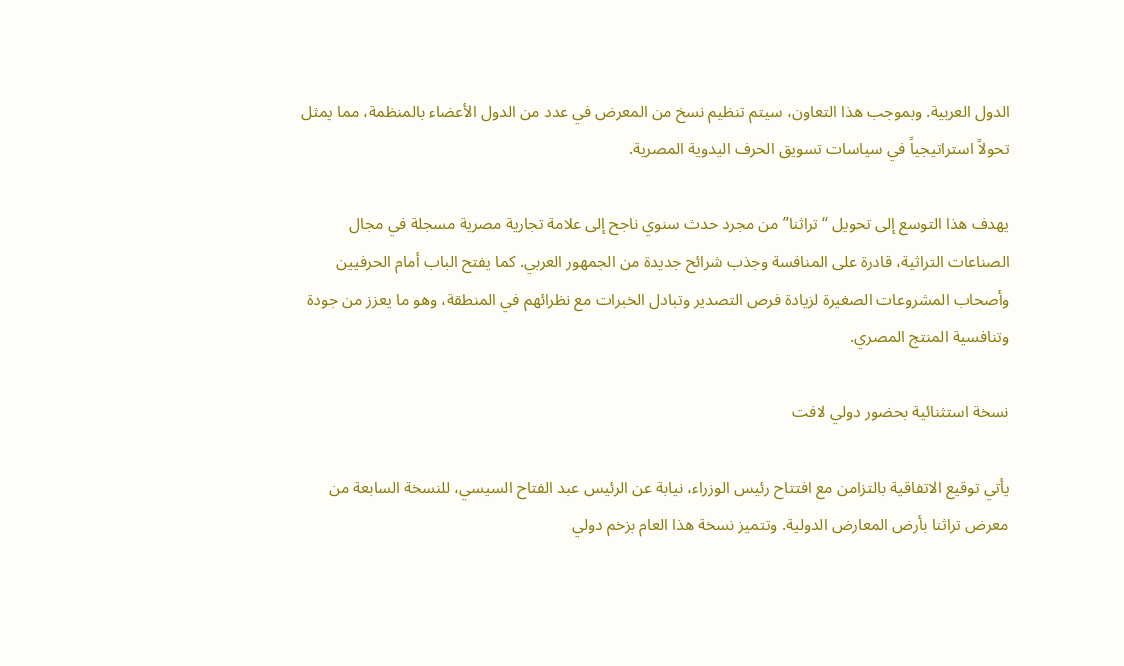الدول العربية. وبموجب هذا التعاون، سيتم تنظيم نسخ من المعرض في عدد من الدول الأعضاء بالمنظمة، مما يمثل تحولاً استراتيجياً في سياسات تسويق الحرف اليدوية المصرية.

يهدف هذا التوسع إلى تحويل “تراثنا” من مجرد حدث سنوي ناجح إلى علامة تجارية مصرية مسجلة في مجال الصناعات التراثية، قادرة على المنافسة وجذب شرائح جديدة من الجمهور العربي. كما يفتح الباب أمام الحرفيين وأصحاب المشروعات الصغيرة لزيادة فرص التصدير وتبادل الخبرات مع نظرائهم في المنطقة، وهو ما يعزز من جودة وتنافسية المنتج المصري.

نسخة استثنائية بحضور دولي لافت

يأتي توقيع الاتفاقية بالتزامن مع افتتاح رئيس الوزراء، نيابة عن الرئيس عبد الفتاح السيسي، للنسخة السابعة من معرض تراثنا بأرض المعارض الدولية. وتتميز نسخة هذا العام بزخم دولي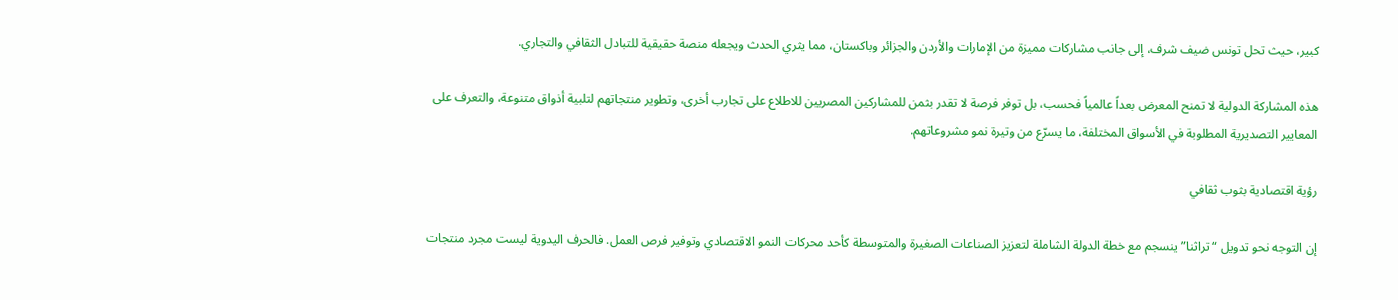كبير، حيث تحل تونس ضيف شرف، إلى جانب مشاركات مميزة من الإمارات والأردن والجزائر وباكستان، مما يثري الحدث ويجعله منصة حقيقية للتبادل الثقافي والتجاري.

هذه المشاركة الدولية لا تمنح المعرض بعداً عالمياً فحسب، بل توفر فرصة لا تقدر بثمن للمشاركين المصريين للاطلاع على تجارب أخرى، وتطوير منتجاتهم لتلبية أذواق متنوعة، والتعرف على المعايير التصديرية المطلوبة في الأسواق المختلفة، ما يسرّع من وتيرة نمو مشروعاتهم.

رؤية اقتصادية بثوب ثقافي

إن التوجه نحو تدويل “تراثنا” ينسجم مع خطة الدولة الشاملة لتعزيز الصناعات الصغيرة والمتوسطة كأحد محركات النمو الاقتصادي وتوفير فرص العمل. فالحرف اليدوية ليست مجرد منتجات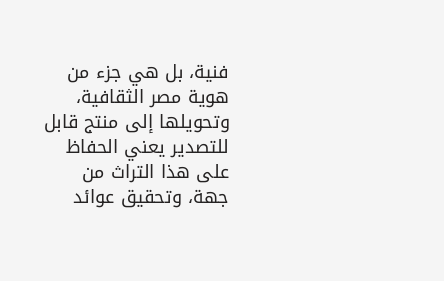فنية، بل هي جزء من هوية مصر الثقافية، وتحويلها إلى منتج قابل للتصدير يعني الحفاظ على هذا التراث من جهة، وتحقيق عوائد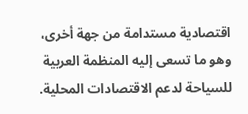اقتصادية مستدامة من جهة أخرى، وهو ما تسعى إليه المنظمة العربية للسياحة لدعم الاقتصادات المحلية.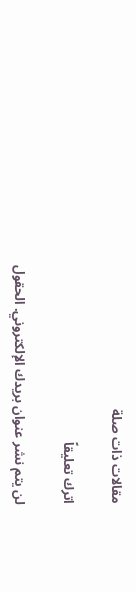مقالات ذات صلة

اترك تعليقاً

لن يتم نشر عنوان بريدك الإلكتروني. الحقول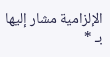الإلزامية مشار إليها بـ *